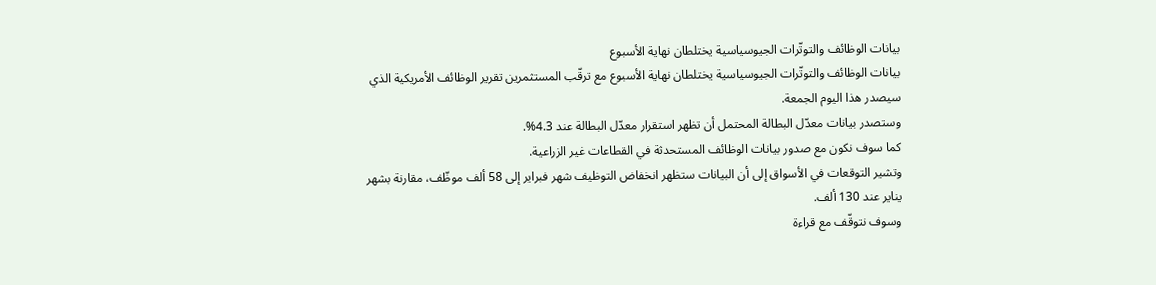بيانات الوظائف والتوتّرات الجيوسياسية يختلطان نهاية الأسبوع
بيانات الوظائف والتوتّرات الجيوسياسية يختلطان نهاية الأسبوع مع ترقّب المستثمرين تقرير الوظائف الأمريكية الذي سيصدر هذا اليوم الجمعة.
وستصدر بيانات معدّل البطالة المحتمل أن تظهر استقرار معدّل البطالة عند 4.3%.
كما سوف نكون مع صدور بيانات الوظائف المستحدثة في القطاعات غير الزراعية.
وتشير التوقعات في الأسواق إلى أن البيانات ستظهر انخفاض التوظيف شهر فبراير إلى 58 ألف موظّف، مقارنة بشهر يناير عند 130 ألف.
وسوف نتوقّف مع قراءة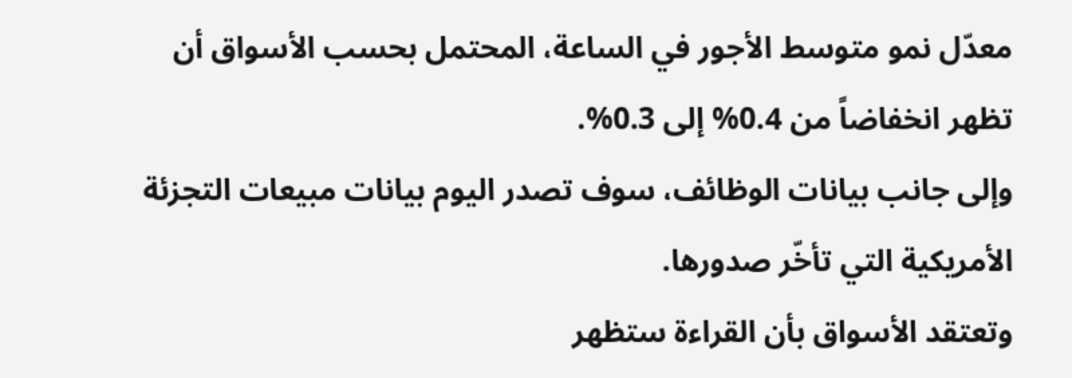معدّل نمو متوسط الأجور في الساعة، المحتمل بحسب الأسواق أن تظهر انخفاضاً من 0.4% إلى 0.3%.
وإلى جانب بيانات الوظائف، سوف تصدر اليوم بيانات مبيعات التجزئة الأمريكية التي تأخّر صدورها.
وتعتقد الأسواق بأن القراءة ستظهر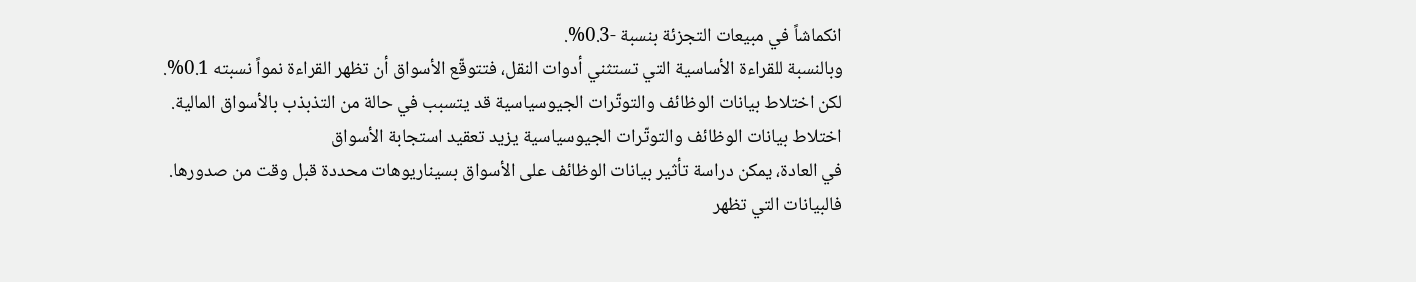انكماشاً في مبيعات التجزئة بنسبة -0.3%.
وبالنسبة للقراءة الأساسية التي تستثني أدوات النقل، فتتوقّع الأسواق أن تظهر القراءة نمواً نسبته 0.1%.
لكن اختلاط بيانات الوظائف والتوتّرات الجيوسياسية قد يتسبب في حالة من التذبذب بالأسواق المالية.
اختلاط بيانات الوظائف والتوتّرات الجيوسياسية يزيد تعقيد استجابة الأسواق
في العادة، يمكن دراسة تأثير بيانات الوظائف على الأسواق بسيناريوهات محددة قبل وقت من صدورها.
فالبيانات التي تظهر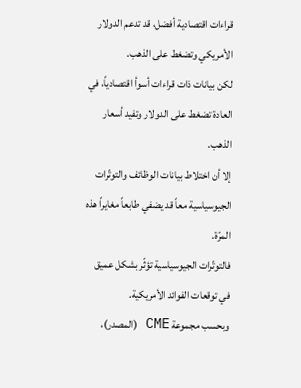قراءات اقتصادية أفضل، قد تدعم الدولار الأمريكي وتضغط على الذهب.
لكن بيانات ذات قراءات أسوأ اقتصادياً، في العادة تضغط على الدولار وتفيد أسعار الذهب.
إلا أن اختلاط بيانات الوظائف والتوتّرات الجيوسياسية معاً قد يضفي طابعاً مغايراً هذه المرّة.
فالتوتّرات الجيوسياسية تؤثّر بشكل عميق في توقعات الفوائد الأمريكية.
وبحسب مجموعة CME (المصدر)،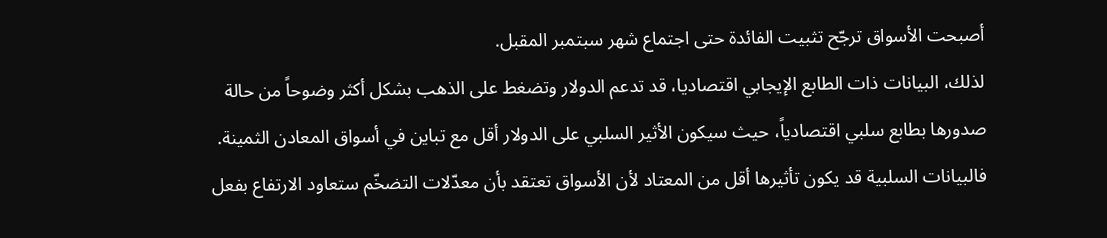أصبحت الأسواق ترجّح تثبيت الفائدة حتى اجتماع شهر سبتمبر المقبل.
لذلك، البيانات ذات الطابع الإيجابي اقتصاديا، قد تدعم الدولار وتضغط على الذهب بشكل أكثر وضوحاً من حالة صدورها بطابع سلبي اقتصادياً، حيث سيكون الأثير السلبي على الدولار أقل مع تباين في أسواق المعادن الثمينة.
فالبيانات السلبية قد يكون تأثيرها أقل من المعتاد لأن الأسواق تعتقد بأن معدّلات التضخّم ستعاود الارتفاع بفعل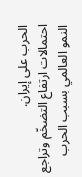الحرب على إيران.
احتمالات ارتفاع التضخّم وتراجع النمو العالمي بسبب الحرب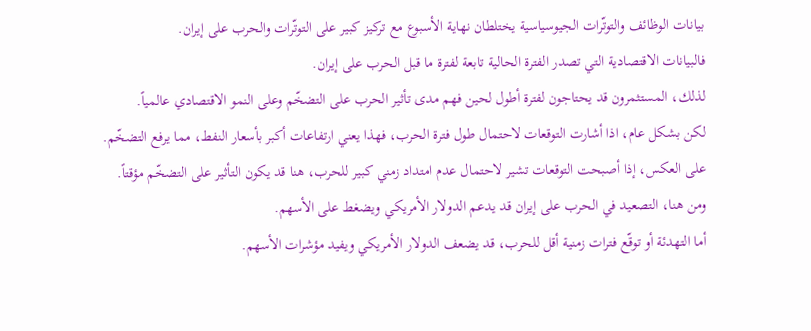بيانات الوظائف والتوتّرات الجيوسياسية يختلطان نهاية الأسبوع مع تركيز كبير على التوتّرات والحرب على إيران.
فالبيانات الاقتصادية التي تصدر الفترة الحالية تابعة لفترة ما قبل الحرب على إيران.
لذلك، المستثمرون قد يحتاجون لفترة أطول لحين فهم مدى تأثير الحرب على التضخّم وعلى النمو الاقتصادي عالمياً.
لكن بشكل عام، اذا أشارت التوقعات لاحتمال طول فترة الحرب، فهذا يعني ارتفاعات أكبر بأسعار النفط، مما يرفع التضخّم.
على العكس، إذا أصبحت التوقعات تشير لاحتمال عدم امتداد زمني كبير للحرب، هنا قد يكون التأثير على التضخّم مؤقتاً.
ومن هنا، التصعيد في الحرب على إيران قد يدعم الدولار الأمريكي ويضغط على الأسهم.
أما التهدئة أو توقّع فترات زمنية أقل للحرب، قد يضعف الدولار الأمريكي ويفيد مؤشرات الأسهم.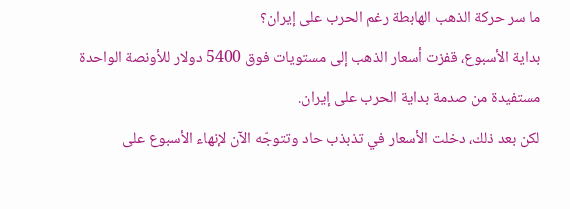ما سر حركة الذهب الهابطة رغم الحرب على إيران؟
بداية الأسبوع، قفزت أسعار الذهب إلى مستويات فوق 5400 دولار للأونصة الواحدة مستفيدة من صدمة بداية الحرب على إيران.
لكن بعد ذلك، دخلت الأسعار في تذبذب حاد وتتوجّه الآن لإنهاء الأسبوع على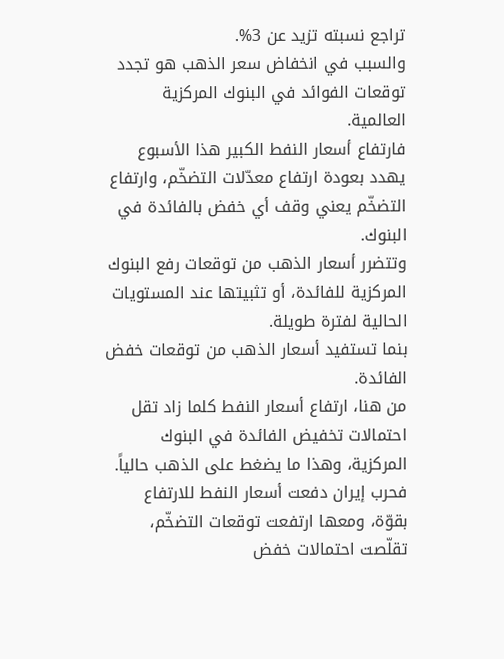تراجع نسبته تزيد عن 3%.
والسبب في انخفاض سعر الذهب هو تجدد توقعات الفوائد في البنوك المركزية العالمية.
فارتفاع أسعار النفط الكبير هذا الأسبوع يهدد بعودة ارتفاع معدّلات التضخّم، وارتفاع التضخّم يعني وقف أي خفض بالفائدة في البنوك.
وتتضرر أسعار الذهب من توقعات رفع البنوك المركزية للفائدة، أو تثبيتها عند المستويات الحالية لفترة طويلة.
بنما تستفيد أسعار الذهب من توقعات خفض الفائدة.
من هنا، ارتفاع أسعار النفط كلما زاد تقل احتمالات تخفيض الفائدة في البنوك المركزية، وهذا ما يضغط على الذهب حالياً.
فحرب إيران دفعت أسعار النفط للارتفاع بقوّة، ومعها ارتفعت توقعات التضخّم، تقلّصت احتمالات خفض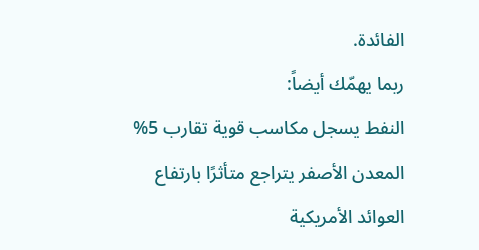الفائدة.
ربما يهمّك أيضاً:
النفط يسجل مكاسب قوية تقارب 5%
المعدن الأصفر يتراجع متأثرًا بارتفاع العوائد الأمريكية